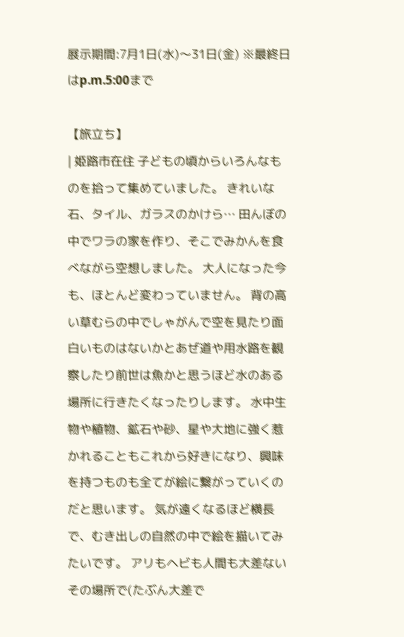展示期間:7月1日(水)〜31日(金) ※最終日はp.m.5:00まで

【旅立ち】
| 姫路市在住 子どもの頃からいろんなものを拾って集めていました。 きれいな石、タイル、ガラスのかけら… 田んぼの中でワラの家を作り、そこでみかんを食べながら空想しました。 大人になった今も、ほとんど変わっていません。 背の高い草むらの中でしゃがんで空を見たり面白いものはないかとあぜ道や用水路を観察したり前世は魚かと思うほど水のある場所に行きたくなったりします。 水中生物や植物、鉱石や砂、星や大地に強く惹かれることもこれから好きになり、興味を持つものも全てが絵に繋がっていくのだと思います。 気が遠くなるほど横長で、むき出しの自然の中で絵を描いてみたいです。 アリもヘビも人間も大差ないその場所で(たぶん大差で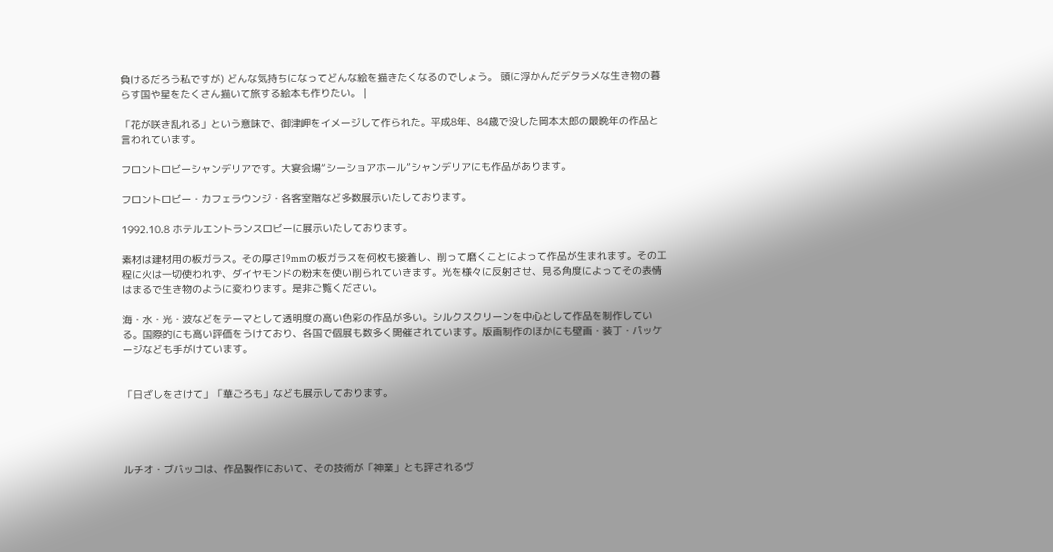負けるだろう私ですが) どんな気持ちになってどんな絵を描きたくなるのでしょう。 頭に浮かんだデタラメな生き物の暮らす国や星をたくさん描いて旅する絵本も作りたい。 |

「花が咲き乱れる」という意味で、御津岬をイメージして作られた。平成8年、84歳で没した岡本太郎の最晩年の作品と言われています。

フロントロビーシャンデリアです。大宴会場“シーショアホール”シャンデリアにも作品があります。

フロントロビー・カフェラウンジ・各客室階など多数展示いたしております。

1992.10.8 ホテルエントランスロビーに展示いたしております。

素材は建材用の板ガラス。その厚さ19mmの板ガラスを何枚も接着し、削って磨くことによって作品が生まれます。その工程に火は一切使われず、ダイヤモンドの粉末を使い削られていきます。光を様々に反射させ、見る角度によってその表情はまるで生き物のように変わります。是非ご覧ください。

海・水・光・波などをテーマとして透明度の高い色彩の作品が多い。シルクスクリーンを中心として作品を制作している。国際的にも高い評価をうけており、各国で個展も数多く開催されています。版画制作のほかにも壁画・装丁・パッケージなども手がけています。


「日ざしをさけて」「華ごろも」なども展示しております。




ルチオ・ブバッコは、作品製作において、その技術が「神業」とも評されるヴ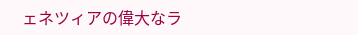ェネツィアの偉大なラ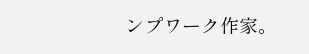ンプワーク作家。